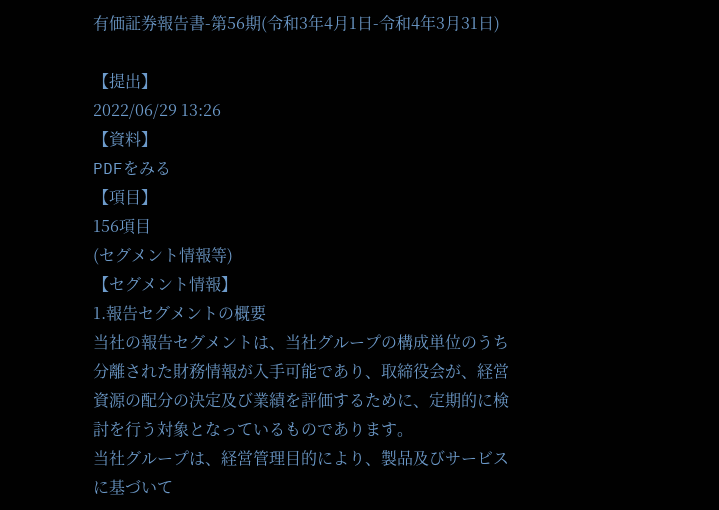有価証券報告書-第56期(令和3年4月1日-令和4年3月31日)

【提出】
2022/06/29 13:26
【資料】
PDFをみる
【項目】
156項目
(セグメント情報等)
【セグメント情報】
1.報告セグメントの概要
当社の報告セグメントは、当社グループの構成単位のうち分離された財務情報が入手可能であり、取締役会が、経営資源の配分の決定及び業績を評価するために、定期的に検討を行う対象となっているものであります。
当社グループは、経営管理目的により、製品及びサービスに基づいて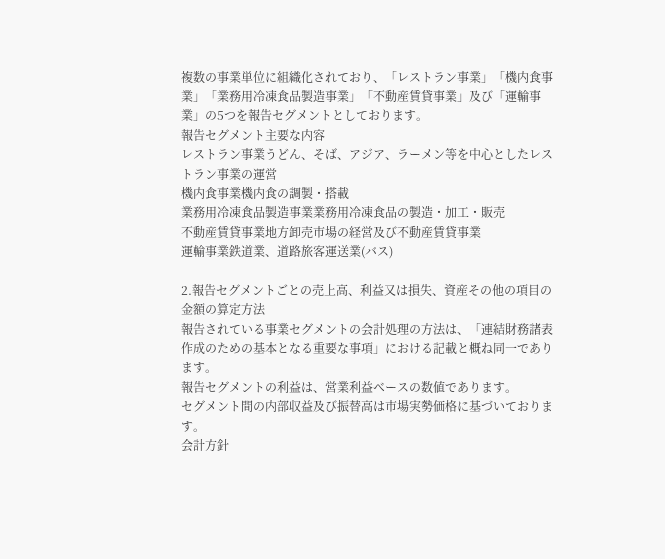複数の事業単位に組織化されており、「レストラン事業」「機内食事業」「業務用冷凍食品製造事業」「不動産賃貸事業」及び「運輸事業」の5つを報告セグメントとしております。
報告セグメント主要な内容
レストラン事業うどん、そば、アジア、ラーメン等を中心としたレストラン事業の運営
機内食事業機内食の調製・搭載
業務用冷凍食品製造事業業務用冷凍食品の製造・加工・販売
不動産賃貸事業地方卸売市場の経営及び不動産賃貸事業
運輸事業鉄道業、道路旅客運送業(バス)

2.報告セグメントごとの売上高、利益又は損失、資産その他の項目の金額の算定方法
報告されている事業セグメントの会計処理の方法は、「連結財務諸表作成のための基本となる重要な事項」における記載と概ね同一であります。
報告セグメントの利益は、営業利益ベースの数値であります。
セグメント間の内部収益及び振替高は市場実勢価格に基づいております。
会計方針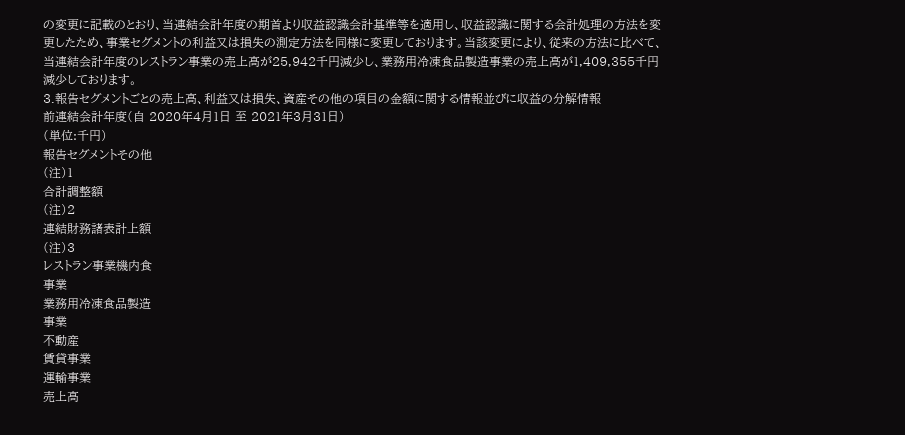の変更に記載のとおり、当連結会計年度の期首より収益認識会計基準等を適用し、収益認識に関する会計処理の方法を変更したため、事業セグメントの利益又は損失の測定方法を同様に変更しております。当該変更により、従来の方法に比べて、当連結会計年度のレストラン事業の売上高が25,942千円減少し、業務用冷凍食品製造事業の売上高が1,409,355千円減少しております。
3.報告セグメントごとの売上高、利益又は損失、資産その他の項目の金額に関する情報並びに収益の分解情報
前連結会計年度(自 2020年4月1日 至 2021年3月31日)
(単位:千円)
報告セグメントその他
(注)1
合計調整額
(注)2
連結財務諸表計上額
(注)3
レストラン事業機内食
事業
業務用冷凍食品製造
事業
不動産
賃貸事業
運輸事業
売上高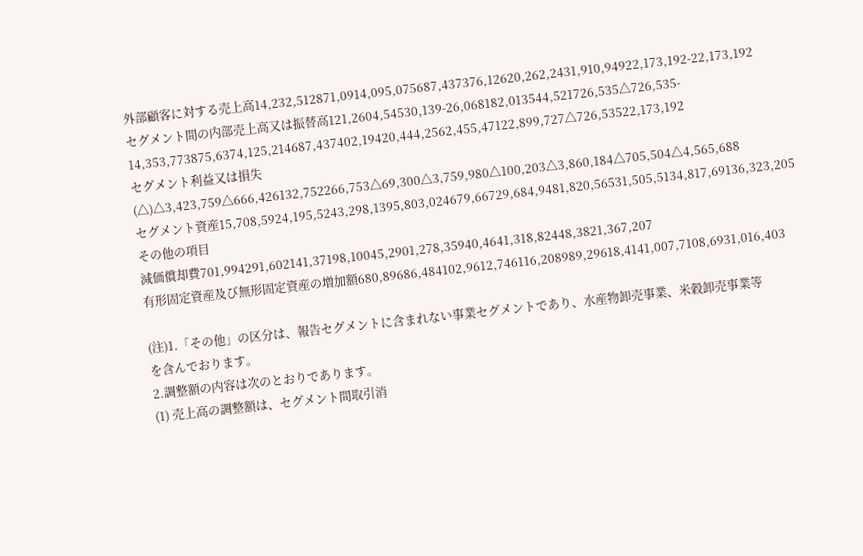外部顧客に対する売上高14,232,512871,0914,095,075687,437376,12620,262,2431,910,94922,173,192-22,173,192
セグメント間の内部売上高又は振替高121,2604,54530,139-26,068182,013544,521726,535△726,535-
14,353,773875,6374,125,214687,437402,19420,444,2562,455,47122,899,727△726,53522,173,192
セグメント利益又は損失(△)△3,423,759△666,426132,752266,753△69,300△3,759,980△100,203△3,860,184△705,504△4,565,688
セグメント資産15,708,5924,195,5243,298,1395,803,024679,66729,684,9481,820,56531,505,5134,817,69136,323,205
その他の項目
減価償却費701,994291,602141,37198,10045,2901,278,35940,4641,318,82448,3821,367,207
有形固定資産及び無形固定資産の増加額680,89686,484102,9612,746116,208989,29618,4141,007,7108,6931,016,403

(注)1.「その他」の区分は、報告セグメントに含まれない事業セグメントであり、水産物卸売事業、米穀卸売事業等
を含んでおります。
2.調整額の内容は次のとおりであります。
(1) 売上高の調整額は、セグメント間取引消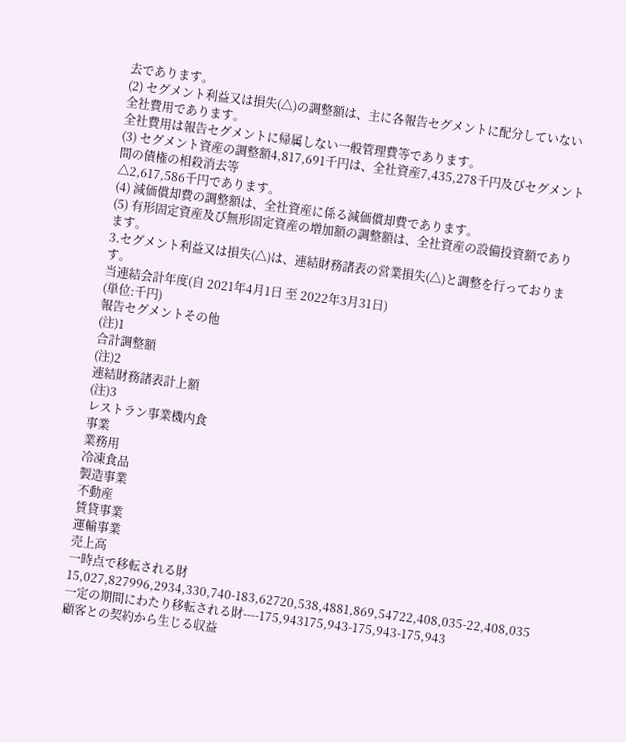去であります。
(2) セグメント利益又は損失(△)の調整額は、主に各報告セグメントに配分していない全社費用であります。
全社費用は報告セグメントに帰属しない一般管理費等であります。
(3) セグメント資産の調整額4,817,691千円は、全社資産7,435,278千円及びセグメント間の債権の相殺消去等
△2,617,586千円であります。
(4) 減価償却費の調整額は、全社資産に係る減価償却費であります。
(5) 有形固定資産及び無形固定資産の増加額の調整額は、全社資産の設備投資額であります。
3.セグメント利益又は損失(△)は、連結財務諸表の営業損失(△)と調整を行っております。
当連結会計年度(自 2021年4月1日 至 2022年3月31日)
(単位:千円)
報告セグメントその他
(注)1
合計調整額
(注)2
連結財務諸表計上額
(注)3
レストラン事業機内食
事業
業務用
冷凍食品
製造事業
不動産
賃貸事業
運輸事業
売上高
一時点で移転される財15,027,827996,2934,330,740-183,62720,538,4881,869,54722,408,035-22,408,035
一定の期間にわたり移転される財----175,943175,943-175,943-175,943
顧客との契約から生じる収益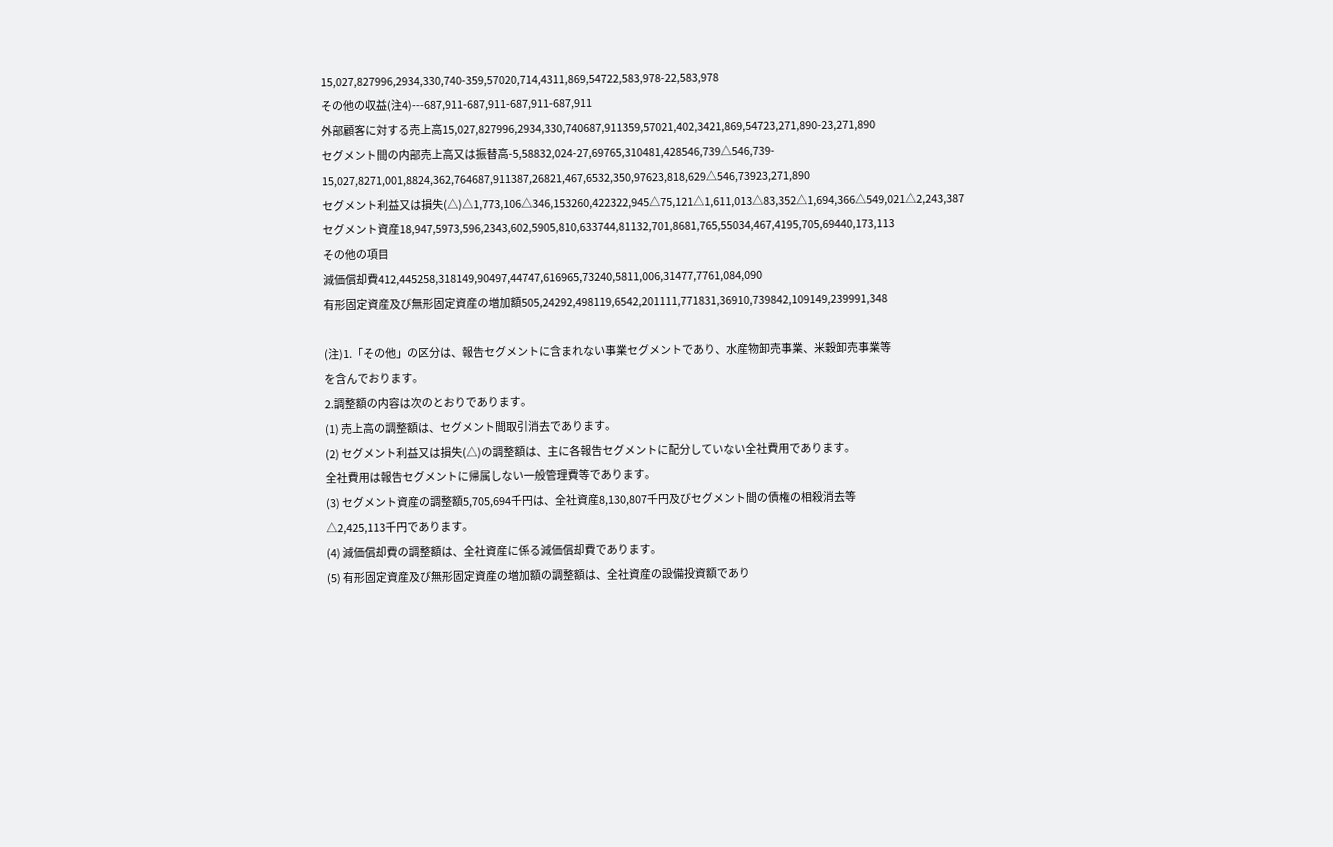15,027,827996,2934,330,740-359,57020,714,4311,869,54722,583,978-22,583,978
その他の収益(注4)---687,911-687,911-687,911-687,911
外部顧客に対する売上高15,027,827996,2934,330,740687,911359,57021,402,3421,869,54723,271,890-23,271,890
セグメント間の内部売上高又は振替高-5,58832,024-27,69765,310481,428546,739△546,739-
15,027,8271,001,8824,362,764687,911387,26821,467,6532,350,97623,818,629△546,73923,271,890
セグメント利益又は損失(△)△1,773,106△346,153260,422322,945△75,121△1,611,013△83,352△1,694,366△549,021△2,243,387
セグメント資産18,947,5973,596,2343,602,5905,810,633744,81132,701,8681,765,55034,467,4195,705,69440,173,113
その他の項目
減価償却費412,445258,318149,90497,44747,616965,73240,5811,006,31477,7761,084,090
有形固定資産及び無形固定資産の増加額505,24292,498119,6542,201111,771831,36910,739842,109149,239991,348

(注)1.「その他」の区分は、報告セグメントに含まれない事業セグメントであり、水産物卸売事業、米穀卸売事業等
を含んでおります。
2.調整額の内容は次のとおりであります。
(1) 売上高の調整額は、セグメント間取引消去であります。
(2) セグメント利益又は損失(△)の調整額は、主に各報告セグメントに配分していない全社費用であります。
全社費用は報告セグメントに帰属しない一般管理費等であります。
(3) セグメント資産の調整額5,705,694千円は、全社資産8,130,807千円及びセグメント間の債権の相殺消去等
△2,425,113千円であります。
(4) 減価償却費の調整額は、全社資産に係る減価償却費であります。
(5) 有形固定資産及び無形固定資産の増加額の調整額は、全社資産の設備投資額であり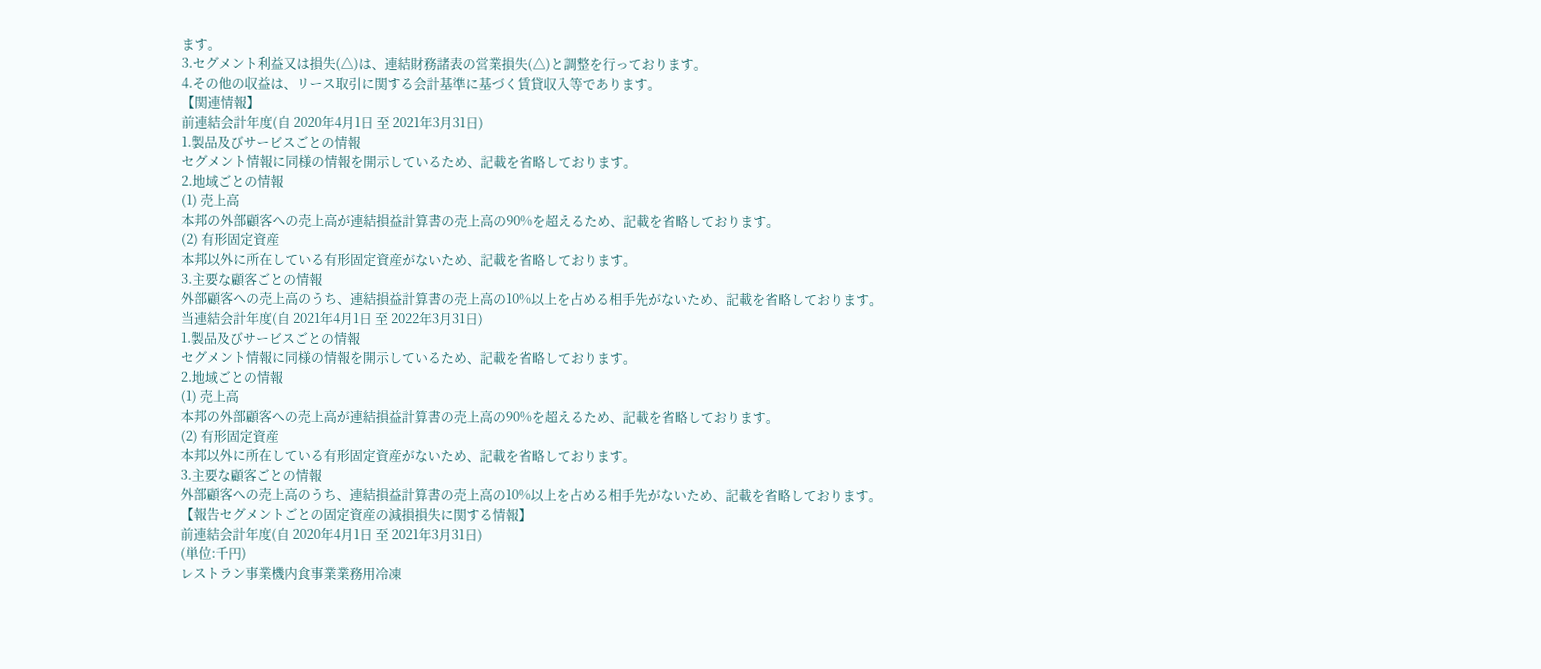ます。
3.セグメント利益又は損失(△)は、連結財務諸表の営業損失(△)と調整を行っております。
4.その他の収益は、リース取引に関する会計基準に基づく賃貸収入等であります。
【関連情報】
前連結会計年度(自 2020年4月1日 至 2021年3月31日)
1.製品及びサービスごとの情報
セグメント情報に同様の情報を開示しているため、記載を省略しております。
2.地域ごとの情報
(1) 売上高
本邦の外部顧客への売上高が連結損益計算書の売上高の90%を超えるため、記載を省略しております。
(2) 有形固定資産
本邦以外に所在している有形固定資産がないため、記載を省略しております。
3.主要な顧客ごとの情報
外部顧客への売上高のうち、連結損益計算書の売上高の10%以上を占める相手先がないため、記載を省略しております。
当連結会計年度(自 2021年4月1日 至 2022年3月31日)
1.製品及びサービスごとの情報
セグメント情報に同様の情報を開示しているため、記載を省略しております。
2.地域ごとの情報
(1) 売上高
本邦の外部顧客への売上高が連結損益計算書の売上高の90%を超えるため、記載を省略しております。
(2) 有形固定資産
本邦以外に所在している有形固定資産がないため、記載を省略しております。
3.主要な顧客ごとの情報
外部顧客への売上高のうち、連結損益計算書の売上高の10%以上を占める相手先がないため、記載を省略しております。
【報告セグメントごとの固定資産の減損損失に関する情報】
前連結会計年度(自 2020年4月1日 至 2021年3月31日)
(単位:千円)
レストラン事業機内食事業業務用冷凍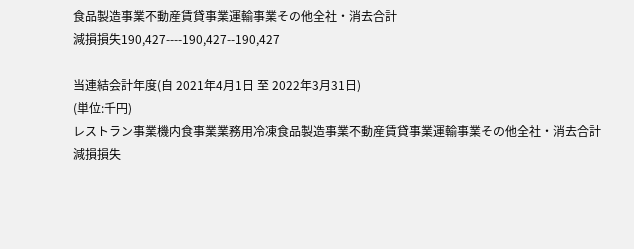食品製造事業不動産賃貸事業運輸事業その他全社・消去合計
減損損失190,427----190,427--190,427

当連結会計年度(自 2021年4月1日 至 2022年3月31日)
(単位:千円)
レストラン事業機内食事業業務用冷凍食品製造事業不動産賃貸事業運輸事業その他全社・消去合計
減損損失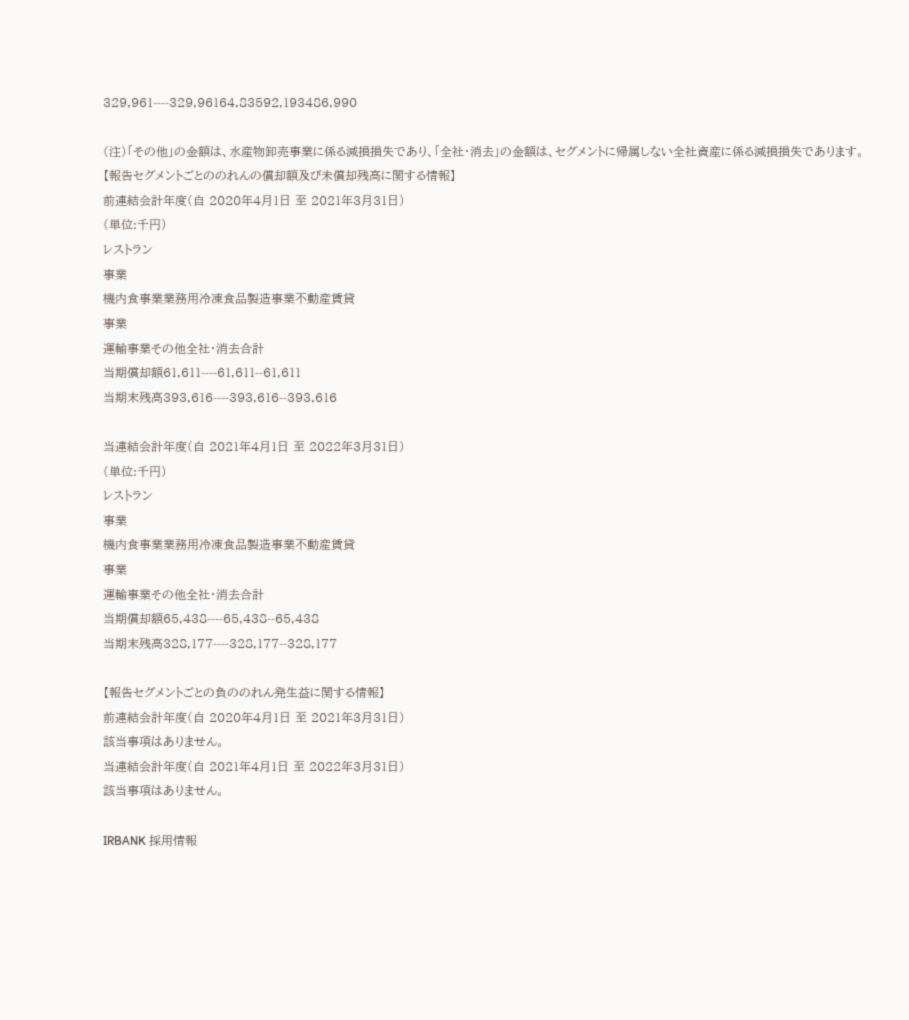329,961----329,96164,83592,193486,990

(注)「その他」の金額は、水産物卸売事業に係る減損損失であり、「全社・消去」の金額は、セグメントに帰属しない全社資産に係る減損損失であります。
【報告セグメントごとののれんの償却額及び未償却残高に関する情報】
前連結会計年度(自 2020年4月1日 至 2021年3月31日)
(単位:千円)
レストラン
事業
機内食事業業務用冷凍食品製造事業不動産賃貸
事業
運輸事業その他全社・消去合計
当期償却額61,611----61,611--61,611
当期末残高393,616----393,616--393,616

当連結会計年度(自 2021年4月1日 至 2022年3月31日)
(単位:千円)
レストラン
事業
機内食事業業務用冷凍食品製造事業不動産賃貸
事業
運輸事業その他全社・消去合計
当期償却額65,438----65,438--65,438
当期末残高328,177----328,177--328,177

【報告セグメントごとの負ののれん発生益に関する情報】
前連結会計年度(自 2020年4月1日 至 2021年3月31日)
該当事項はありません。
当連結会計年度(自 2021年4月1日 至 2022年3月31日)
該当事項はありません。

IRBANK 採用情報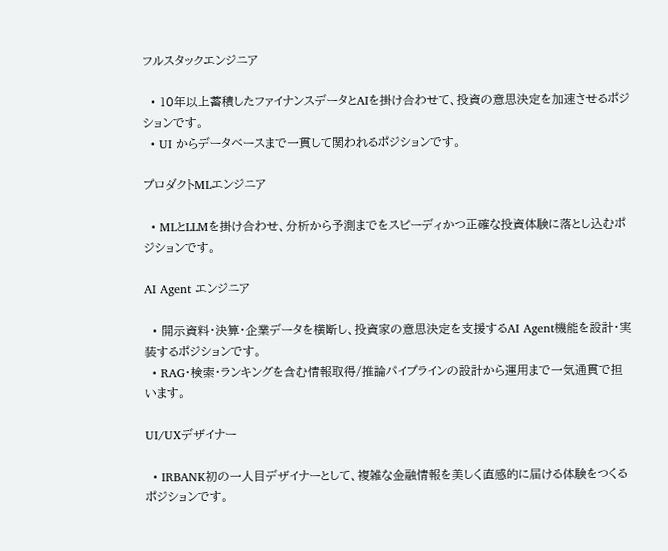フルスタックエンジニア

  • 10年以上蓄積したファイナンスデータとAIを掛け合わせて、投資の意思決定を加速させるポジションです。
  • UI からデータベースまで一貫して関われるポジションです。

プロダクトMLエンジニア

  • MLとLLMを掛け合わせ、分析から予測までをスピーディかつ正確な投資体験に落とし込むポジションです。

AI Agent エンジニア

  • 開示資料・決算・企業データを横断し、投資家の意思決定を支援するAI Agent機能を設計・実装するポジションです。
  • RAG・検索・ランキングを含む情報取得/推論パイプラインの設計から運用まで一気通貫で担います。

UI/UXデザイナー

  • IRBANK初の一人目デザイナーとして、複雑な金融情報を美しく直感的に届ける体験をつくるポジションです。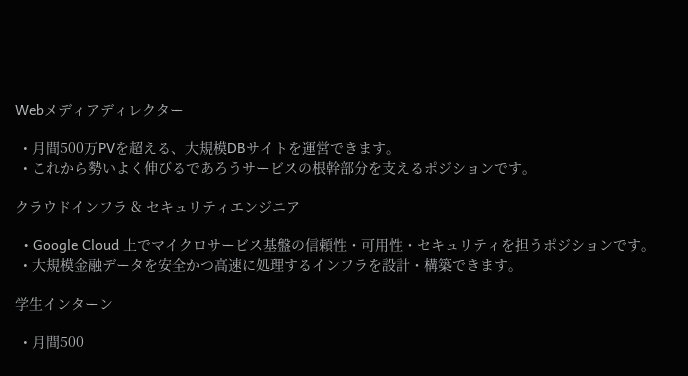Webメディアディレクター

  • 月間500万PVを超える、大規模DBサイトを運営できます。
  • これから勢いよく伸びるであろうサービスの根幹部分を支えるポジションです。

クラウドインフラ & セキュリティエンジニア

  • Google Cloud 上でマイクロサービス基盤の信頼性・可用性・セキュリティを担うポジションです。
  • 大規模金融データを安全かつ高速に処理するインフラを設計・構築できます。

学生インターン

  • 月間500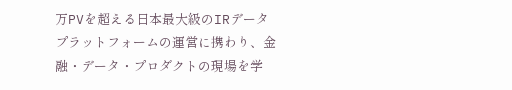万PVを超える日本最大級のIRデータプラットフォームの運営に携わり、金融・データ・プロダクトの現場を学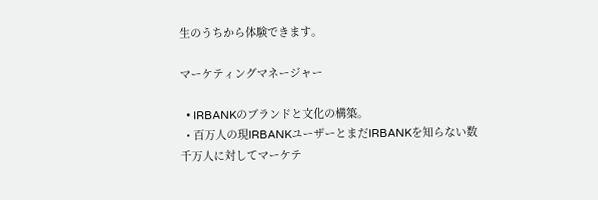生のうちから体験できます。

マーケティングマネージャー

  • IRBANKのブランドと文化の構築。
  • 百万人の現IRBANKユーザーとまだIRBANKを知らない数千万人に対してマーケテ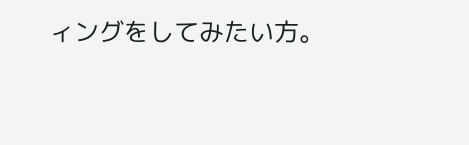ィングをしてみたい方。